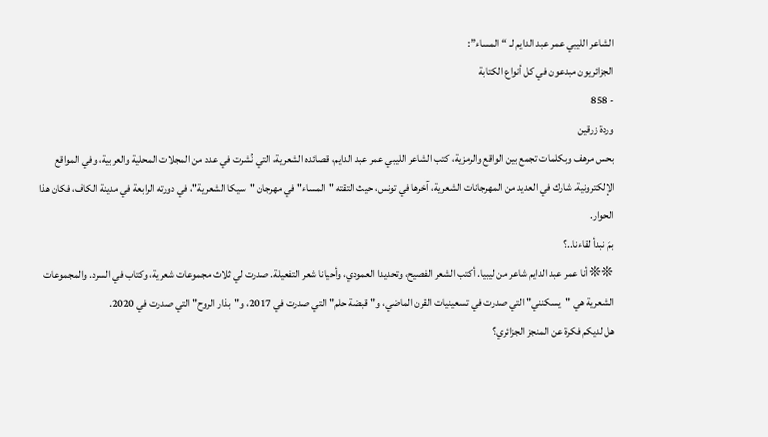الشاعر الليبي عمر عبد الدايم لـ “المساء”:
الجزائريون مبدعون في كل أنواع الكتابة
- 858
وردة زرقين
بحس مرهف وبكلمات تجمع بين الواقع والرمزية، كتب الشاعر الليبي عمر عبد الدايم، قصائده الشعرية، التي نُشرت في عدد من المجلات المحلية والعربية، وفي المواقع الإلكترونية. شارك في العديد من المهرجانات الشعرية، آخرها في تونس، حيث التقته "المساء" في مهرجان "سيكا الشعرية"، في دورته الرابعة في مدينة الكاف، فكان هذا الحوار.
بمَ نبدأ لقاءنا..؟
❊❊ أنا عمر عبد الدايم شاعر من ليبيا. أكتب الشعر الفصيح، وتحديدا العمودي، وأحيانا شعر التفعيلة. صدرت لي ثلاث مجموعات شعرية، وكتاب في السرد. والمجموعات الشعرية هي "يسكنني" التي صدرت في تسعينيات القرن الماضي، و"قبضة حلم" التي صدرت في 2017، و"بذار الروح" التي صدرت في 2020.
هل لديكم فكرة عن المنجز الجزائري؟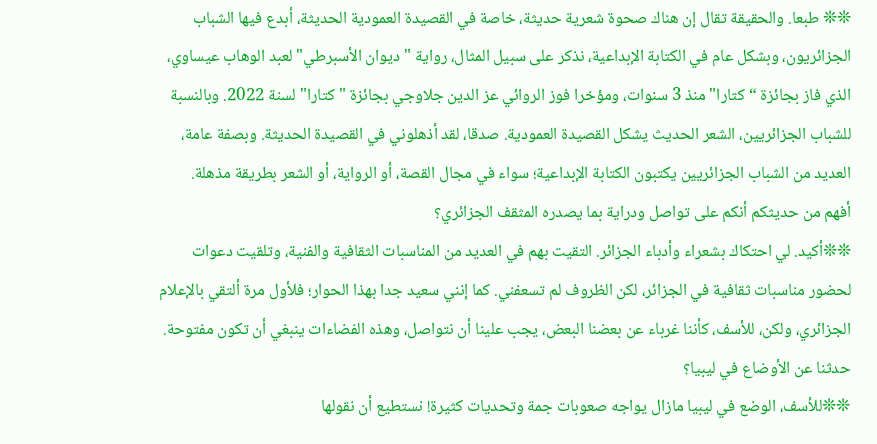❊❊ طبعا. والحقيقة تقال إن هناك صحوة شعرية حديثة، خاصة في القصيدة العمودية الحديثة، أبدع فيها الشباب الجزائريون، وبشكل عام في الكتابة الإبداعية، نذكر على سبيل المثال، رواية "ديوان الأسبرطي" لعبد الوهاب عيساوي، الذي فاز بجائزة “كتارا" منذ 3 سنوات، ومؤخرا فوز الروائي عز الدين جلاوجي بجائزة "كتارا" لسنة 2022. وبالنسبة للشباب الجزائريين، الشعر الحديث يشكل القصيدة العمودية. صدقا، لقد أذهلوني في القصيدة الحديثة. وبصفة عامة، العديد من الشباب الجزائريين يكتبون الكتابة الإبداعية؛ سواء في مجال القصة، أو الرواية، أو الشعر بطريقة مذهلة.
أفهم من حديثكم أنكم على تواصل ودراية بما يصدره المثقف الجزائري؟
❊❊أكيد. لي احتكاك بشعراء وأدباء الجزائر. التقيت بهم في العديد من المناسبات الثقافية والفنية، وتلقيت دعوات لحضور مناسبات ثقافية في الجزائر، لكن الظروف لم تسعفني. كما إنني سعيد جدا بهذا الحوار؛ فلأول مرة ألتقي بالإعلام الجزائري، ولكن، للأسف، كأننا غرباء عن بعضنا البعض، يجب علينا أن نتواصل، وهذه الفضاءات ينبغي أن تكون مفتوحة.
حدثنا عن الأوضاع في ليبيا؟
❊❊للأسف، الوضع في ليبيا مازال يواجه صعوبات جمة وتحديات كثيرة! نستطيع أن نقولها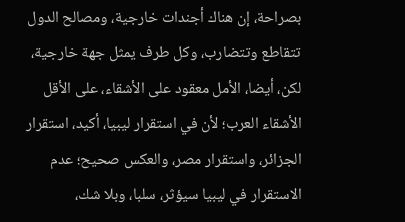بصراحة، إن هناك أجندات خارجية، ومصالح الدول تتقاطع وتتضارب، وكل طرف يمثل جهة خارجية، لكن، أيضا، الأمل معقود على الأشقاء، على الأقل الأشقاء العرب؛ لأن في استقرار ليبيا، أكيد، استقرار الجزائر، واستقرار مصر، والعكس صحيح؛ عدم الاستقرار في ليبيا سيؤثر، سلبا، وبلا شك،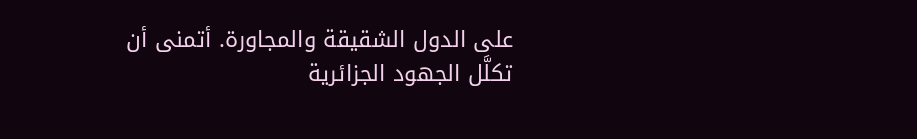على الدول الشقيقة والمجاورة. أتمنى أن تكلَّل الجهود الجزائرية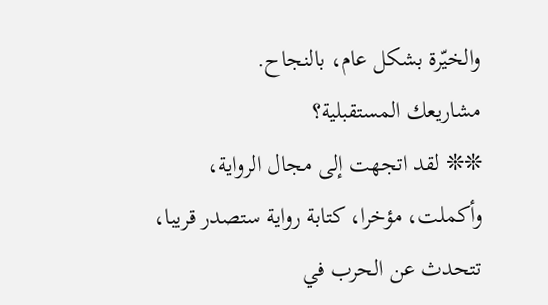والخيّرة بشكل عام، بالنجاح.
مشاريعك المستقبلية؟
❊❊ لقد اتجهت إلى مجال الرواية، وأكملت، مؤخرا، كتابة رواية ستصدر قريبا، تتحدث عن الحرب في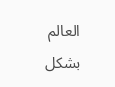العالم بشكل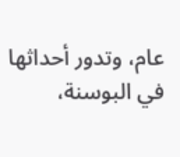عام، وتدور أحداثها في البوسنة،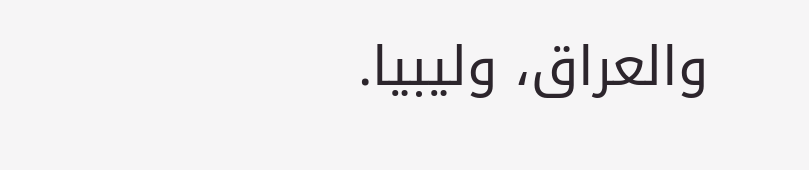والعراق، وليبيا.